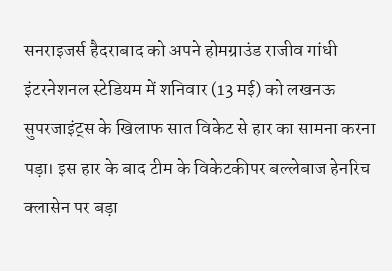सनराइजर्स हैदराबाद को अपने होमग्राउंड राजीव गांधी इंटरनेशनल स्टेडियम में शनिवार (13 मई) को लखनऊ सुपरजाइंट्स के खिलाफ सात विकेट से हार का सामना करना पड़ा। इस हार के बाद टीम के विकेटकीपर बल्लेबाज हेनरिच क्लासेन पर बड़ा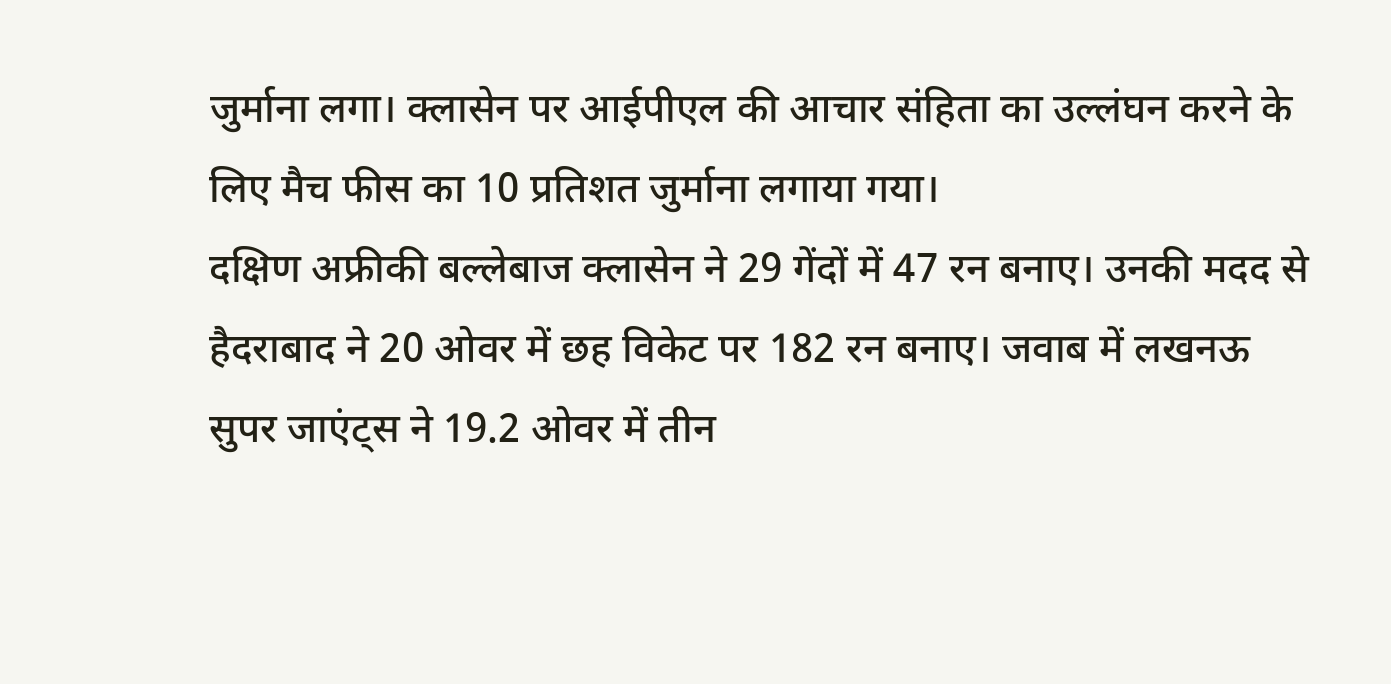जुर्माना लगा। क्लासेन पर आईपीएल की आचार संहिता का उल्लंघन करने के लिए मैच फीस का 10 प्रतिशत जुर्माना लगाया गया।
दक्षिण अफ्रीकी बल्लेबाज क्लासेन ने 29 गेंदों में 47 रन बनाए। उनकी मदद से हैदराबाद ने 20 ओवर में छह विकेट पर 182 रन बनाए। जवाब में लखनऊ सुपर जाएंट्स ने 19.2 ओवर में तीन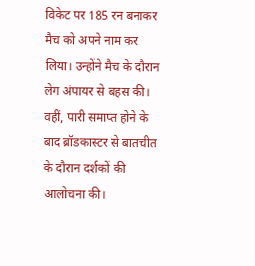विकेट पर 185 रन बनाकर मैच को अपने नाम कर लिया। उन्होंने मैच के दौरान लेग अंपायर से बहस की। वहीं, पारी समाप्त होने के बाद ब्रॉडकास्टर से बातचीत के दौरान दर्शकों की आलोचना की।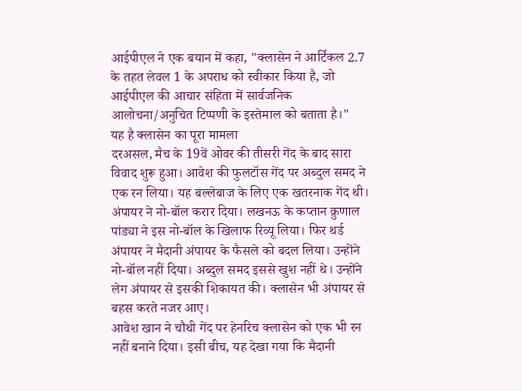आईपीएल ने एक बयान में कहा, "क्लासेन ने आर्टिकल 2.7 के तहत लेवल 1 के अपराध को स्वीकार किया है, जो आईपीएल की आचार संहिता में सार्वजनिक आलोचना/अनुचित टिप्पणी के इस्तेमाल को बताता है।"
यह है क्लासेन का पूरा मामला
दरअसल, मैच के 19वें ओवर की तीसरी गेंद के बाद सारा विवाद शुरू हुआ। आवेश की फुलटॉस गेंद पर अब्दुल समद ने एक रन लिया। यह बल्लेबाज के लिए एक खतरनाक गेंद थी। अंपायर ने नो-बॉल करार दिया। लखनऊ के कप्तान क्रुणाल पांड्या ने इस नो-बॉल के खिलाफ रिव्यू लिया। फिर थर्ड अंपायर ने मैदानी अंपायर के फैसले को बदल लिया। उन्होंने नो-बॉल नहीं दिया। अब्दुल समद इससे खुश नहीं थे। उन्होंने लेग अंपायर से इसकी शिकायत की। क्लासेन भी अंपायर से बहस करते नजर आए।
आवेश खान ने चौथी गेंद पर हेनरिच क्लासेन को एक भी रन नहीं बनाने दिया। इसी बीच, यह देखा गया कि मैदानी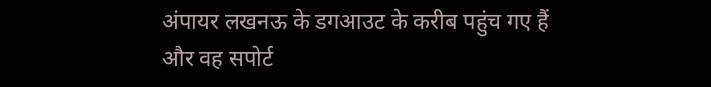अंपायर लखनऊ के डगआउट के करीब पहुंच गए हैं और वह सपोर्ट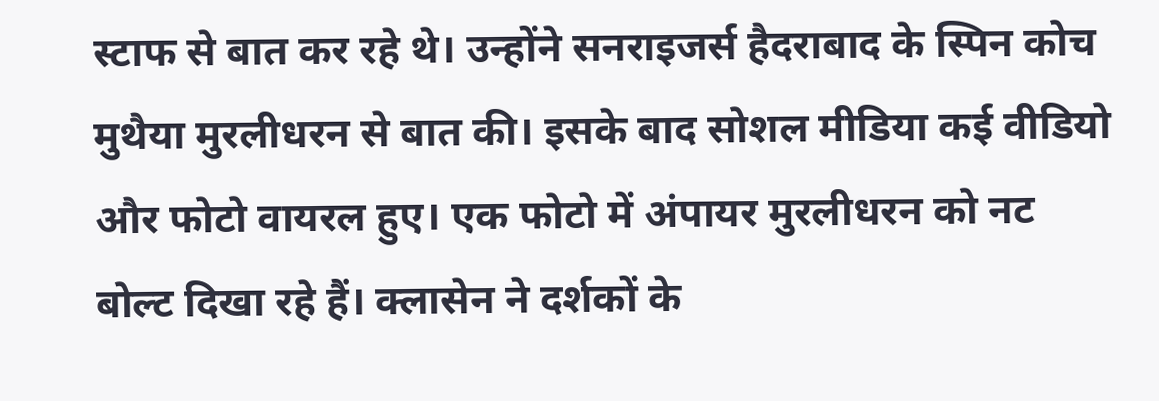स्टाफ से बात कर रहे थे। उन्होंने सनराइजर्स हैदराबाद के स्पिन कोच मुथैया मुरलीधरन से बात की। इसके बाद सोशल मीडिया कई वीडियो और फोटो वायरल हुए। एक फोटो में अंपायर मुरलीधरन को नट बोल्ट दिखा रहे हैं। क्लासेन ने दर्शकों के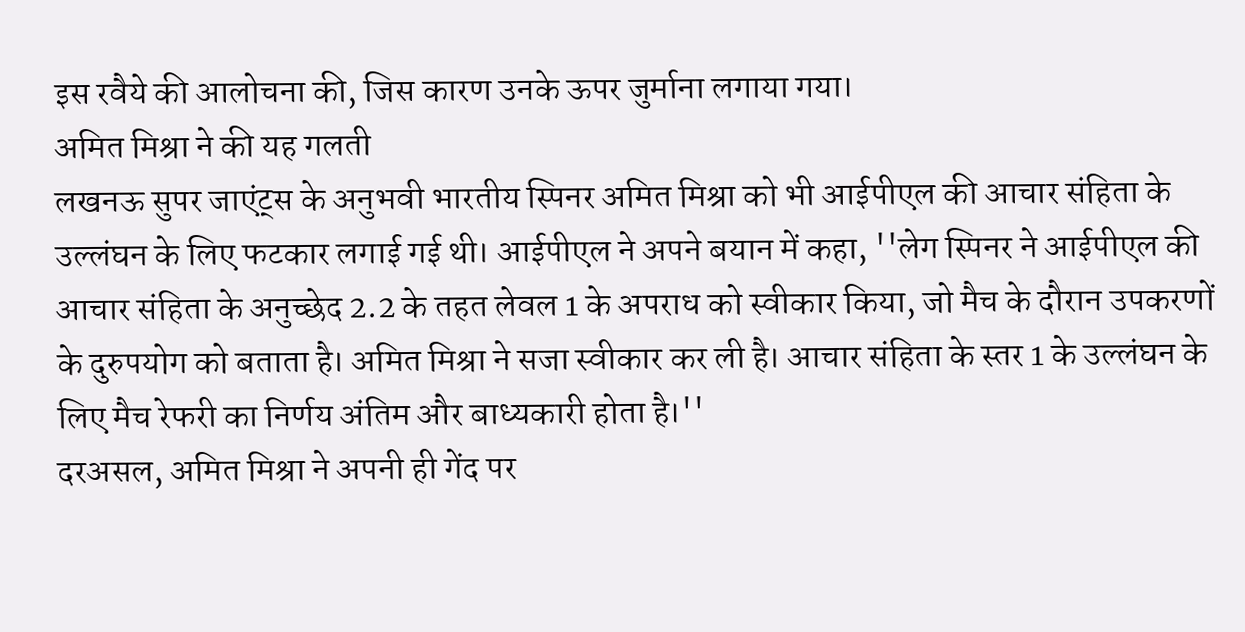इस रवैये की आलोचना की, जिस कारण उनके ऊपर जुर्माना लगाया गया।
अमित मिश्रा ने की यह गलती
लखनऊ सुपर जाएंट्स के अनुभवी भारतीय स्पिनर अमित मिश्रा को भी आईपीएल की आचार संहिता के उल्लंघन के लिए फटकार लगाई गई थी। आईपीएल ने अपने बयान में कहा, ''लेग स्पिनर ने आईपीएल की आचार संहिता के अनुच्छेद 2.2 के तहत लेवल 1 के अपराध को स्वीकार किया, जो मैच के दौरान उपकरणों के दुरुपयोग को बताता है। अमित मिश्रा ने सजा स्वीकार कर ली है। आचार संहिता के स्तर 1 के उल्लंघन के लिए मैच रेफरी का निर्णय अंतिम और बाध्यकारी होता है।''
दरअसल, अमित मिश्रा ने अपनी ही गेंद पर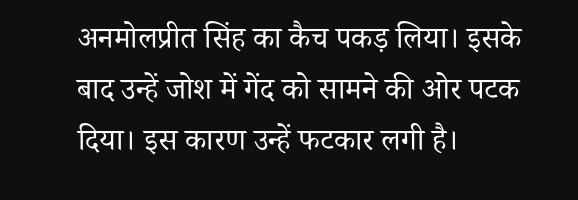अनमोलप्रीत सिंह का कैच पकड़ लिया। इसके बाद उन्हें जोश में गेंद को सामने की ओर पटक दिया। इस कारण उन्हें फटकार लगी है।